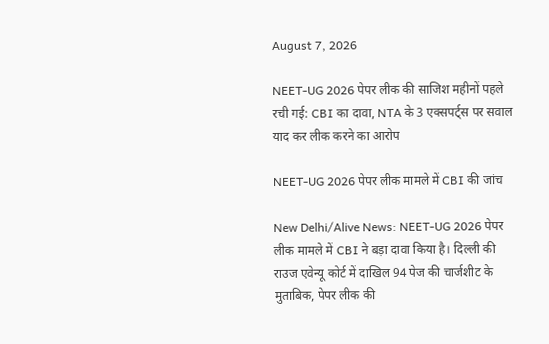August 7, 2026

NEET-UG 2026 पेपर लीक की साजिश महीनों पहले रची गई: CBI का दावा, NTA के 3 एक्सपर्ट्स पर सवाल याद कर लीक करने का आरोप

NEET-UG 2026 पेपर लीक मामले में CBI की जांच

New Delhi/Alive News: NEET-UG 2026 पेपर लीक मामले में CBI ने बड़ा दावा किया है। दिल्ली की राउज एवेन्यू कोर्ट में दाखिल 94 पेज की चार्जशीट के मुताबिक, पेपर लीक की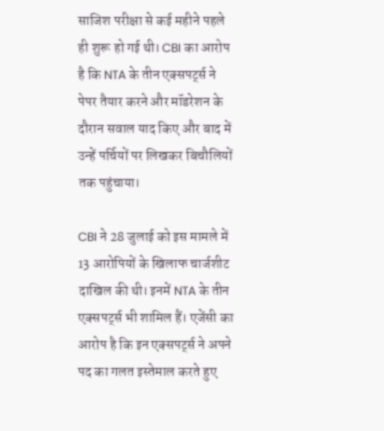साजिश परीक्षा से कई महीने पहले ही शुरू हो गई थी। CBI का आरोप है कि NTA के तीन एक्सपर्ट्स ने पेपर तैयार करने और मॉडरेशन के दौरान सवाल याद किए और बाद में उन्हें पर्चियों पर लिखकर बिचौलियों तक पहुंचाया।

CBI ने 28 जुलाई को इस मामले में 13 आरोपियों के खिलाफ चार्जशीट दाखिल की थी। इनमें NTA के तीन एक्सपर्ट्स भी शामिल हैं। एजेंसी का आरोप है कि इन एक्सपर्ट्स ने अपने पद का गलत इस्तेमाल करते हुए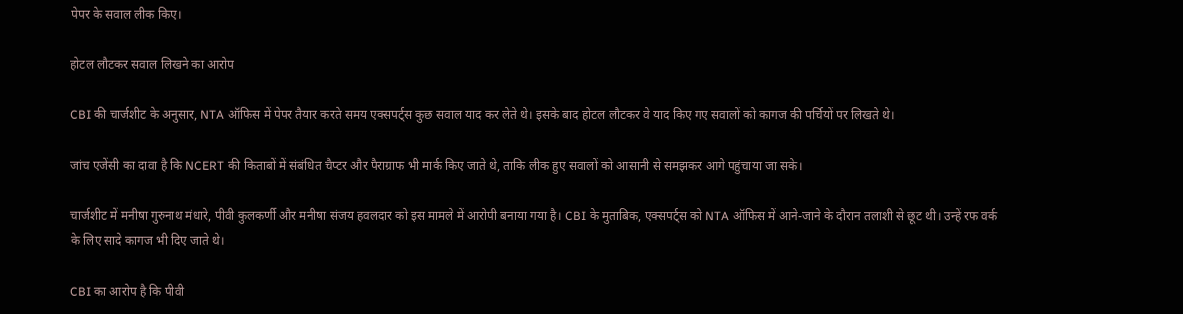पेपर के सवाल लीक किए।

होटल लौटकर सवाल लिखने का आरोप

CBI की चार्जशीट के अनुसार, NTA ऑफिस में पेपर तैयार करते समय एक्सपर्ट्स कुछ सवाल याद कर लेते थे। इसके बाद होटल लौटकर वे याद किए गए सवालों को कागज की पर्चियों पर लिखते थे।

जांच एजेंसी का दावा है कि NCERT की किताबों में संबंधित चैप्टर और पैराग्राफ भी मार्क किए जाते थे, ताकि लीक हुए सवालों को आसानी से समझकर आगे पहुंचाया जा सके।

चार्जशीट में मनीषा गुरुनाथ मंधारे, पीवी कुलकर्णी और मनीषा संजय हवलदार को इस मामले में आरोपी बनाया गया है। CBI के मुताबिक, एक्सपर्ट्स को NTA ऑफिस में आने-जाने के दौरान तलाशी से छूट थी। उन्हें रफ वर्क के लिए सादे कागज भी दिए जाते थे।

CBI का आरोप है कि पीवी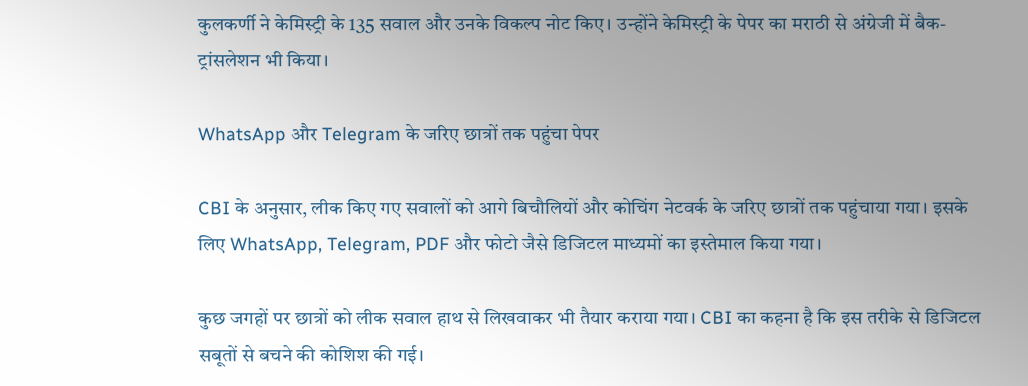कुलकर्णी ने केमिस्ट्री के 135 सवाल और उनके विकल्प नोट किए। उन्होंने केमिस्ट्री के पेपर का मराठी से अंग्रेजी में बैक-ट्रांसलेशन भी किया।

WhatsApp और Telegram के जरिए छात्रों तक पहुंचा पेपर

CBI के अनुसार, लीक किए गए सवालों को आगे बिचौलियों और कोचिंग नेटवर्क के जरिए छात्रों तक पहुंचाया गया। इसके लिए WhatsApp, Telegram, PDF और फोटो जैसे डिजिटल माध्यमों का इस्तेमाल किया गया।

कुछ जगहों पर छात्रों को लीक सवाल हाथ से लिखवाकर भी तैयार कराया गया। CBI का कहना है कि इस तरीके से डिजिटल सबूतों से बचने की कोशिश की गई।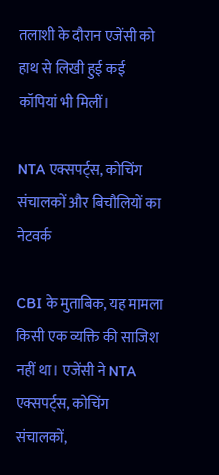तलाशी के दौरान एजेंसी को हाथ से लिखी हुई कई कॉपियां भी मिलीं।

NTA एक्सपर्ट्स, कोचिंग संचालकों और बिचौलियों का नेटवर्क

CBI के मुताबिक, यह मामला किसी एक व्यक्ति की साजिश नहीं था। एजेंसी ने NTA एक्सपर्ट्स, कोचिंग संचालकों,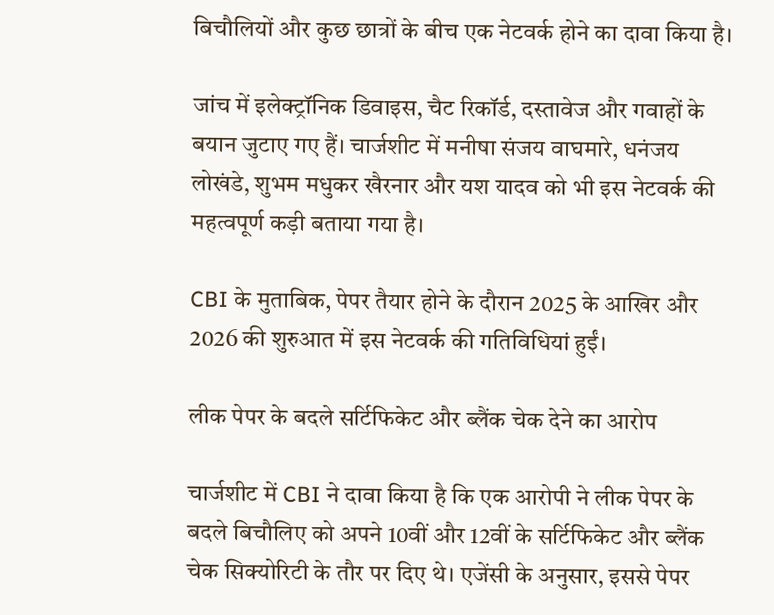बिचौलियों और कुछ छात्रों के बीच एक नेटवर्क होने का दावा किया है।

जांच में इलेक्ट्रॉनिक डिवाइस, चैट रिकॉर्ड, दस्तावेज और गवाहों के बयान जुटाए गए हैं। चार्जशीट में मनीषा संजय वाघमारे, धनंजय लोखंडे, शुभम मधुकर खैरनार और यश यादव को भी इस नेटवर्क की महत्वपूर्ण कड़ी बताया गया है।

CBI के मुताबिक, पेपर तैयार होने के दौरान 2025 के आखिर और 2026 की शुरुआत में इस नेटवर्क की गतिविधियां हुईं।

लीक पेपर के बदले सर्टिफिकेट और ब्लैंक चेक देने का आरोप

चार्जशीट में CBI ने दावा किया है कि एक आरोपी ने लीक पेपर के बदले बिचौलिए को अपने 10वीं और 12वीं के सर्टिफिकेट और ब्लैंक चेक सिक्योरिटी के तौर पर दिए थे। एजेंसी के अनुसार, इससे पेपर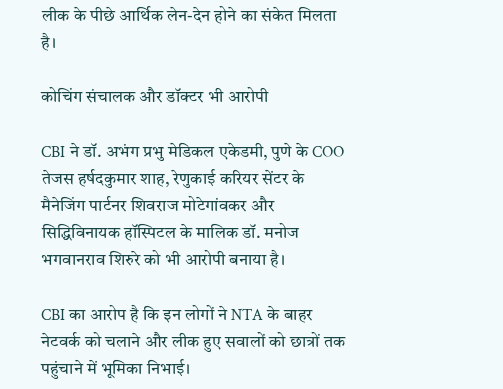लीक के पीछे आर्थिक लेन-देन होने का संकेत मिलता है।

कोचिंग संचालक और डॉक्टर भी आरोपी

CBI ने डॉ. अभंग प्रभु मेडिकल एकेडमी, पुणे के COO तेजस हर्षदकुमार शाह, रेणुकाई करियर सेंटर के मैनेजिंग पार्टनर शिवराज मोटेगांवकर और सिद्धिविनायक हॉस्पिटल के मालिक डॉ. मनोज भगवानराव शिरुरे को भी आरोपी बनाया है।

CBI का आरोप है कि इन लोगों ने NTA के बाहर नेटवर्क को चलाने और लीक हुए सवालों को छात्रों तक पहुंचाने में भूमिका निभाई।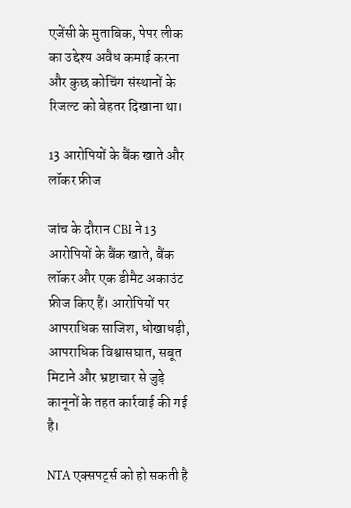एजेंसी के मुताबिक, पेपर लीक का उद्देश्य अवैध कमाई करना और कुछ कोचिंग संस्थानों के रिजल्ट को बेहतर दिखाना था।

13 आरोपियों के बैंक खाते और लॉकर फ्रीज

जांच के दौरान CBI ने 13 आरोपियों के बैंक खाते, बैंक लॉकर और एक डीमैट अकाउंट फ्रीज किए हैं। आरोपियों पर आपराधिक साजिश, धोखाधड़ी, आपराधिक विश्वासघात, सबूत मिटाने और भ्रष्टाचार से जुड़े कानूनों के तहत कार्रवाई की गई है।

NTA एक्सपर्ट्स को हो सकती है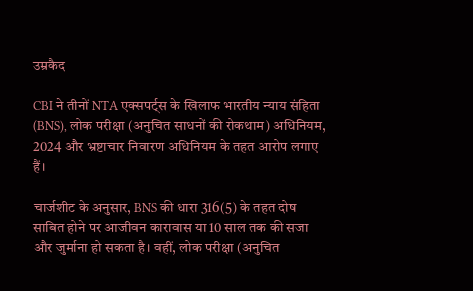उम्रकैद

CBI ने तीनों NTA एक्सपर्ट्स के खिलाफ भारतीय न्याय संहिता (BNS), लोक परीक्षा (अनुचित साधनों की रोकथाम) अधिनियम, 2024 और भ्रष्टाचार निवारण अधिनियम के तहत आरोप लगाए हैं।

चार्जशीट के अनुसार, BNS की धारा 316(5) के तहत दोष साबित होने पर आजीवन कारावास या 10 साल तक की सजा और जुर्माना हो सकता है। वहीं, लोक परीक्षा (अनुचित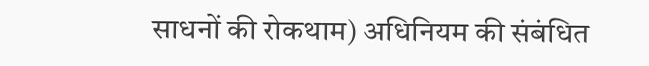साधनों की रोकथाम) अधिनियम की संबंधित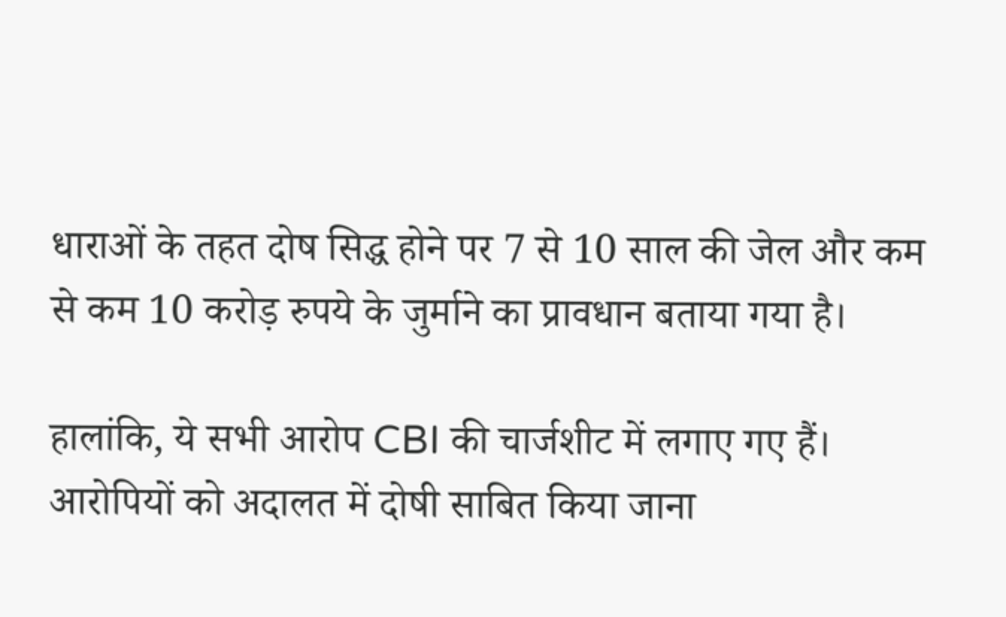धाराओं के तहत दोष सिद्ध होने पर 7 से 10 साल की जेल और कम से कम 10 करोड़ रुपये के जुर्माने का प्रावधान बताया गया है।

हालांकि, ये सभी आरोप CBI की चार्जशीट में लगाए गए हैं। आरोपियों को अदालत में दोषी साबित किया जाना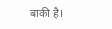बाकी है।